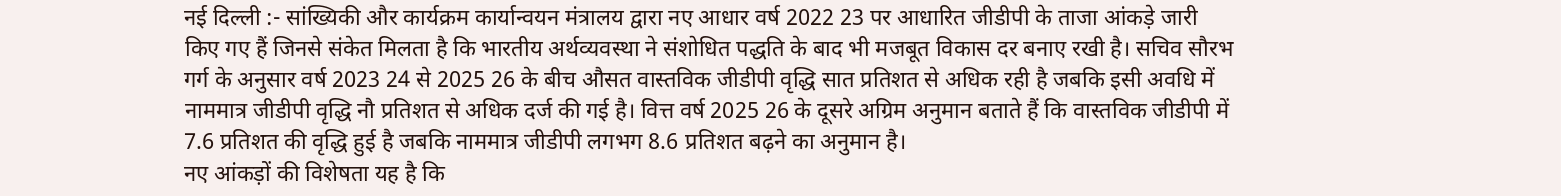नई दिल्ली :- सांख्यिकी और कार्यक्रम कार्यान्वयन मंत्रालय द्वारा नए आधार वर्ष 2022 23 पर आधारित जीडीपी के ताजा आंकड़े जारी किए गए हैं जिनसे संकेत मिलता है कि भारतीय अर्थव्यवस्था ने संशोधित पद्धति के बाद भी मजबूत विकास दर बनाए रखी है। सचिव सौरभ गर्ग के अनुसार वर्ष 2023 24 से 2025 26 के बीच औसत वास्तविक जीडीपी वृद्धि सात प्रतिशत से अधिक रही है जबकि इसी अवधि में नाममात्र जीडीपी वृद्धि नौ प्रतिशत से अधिक दर्ज की गई है। वित्त वर्ष 2025 26 के दूसरे अग्रिम अनुमान बताते हैं कि वास्तविक जीडीपी में 7.6 प्रतिशत की वृद्धि हुई है जबकि नाममात्र जीडीपी लगभग 8.6 प्रतिशत बढ़ने का अनुमान है।
नए आंकड़ों की विशेषता यह है कि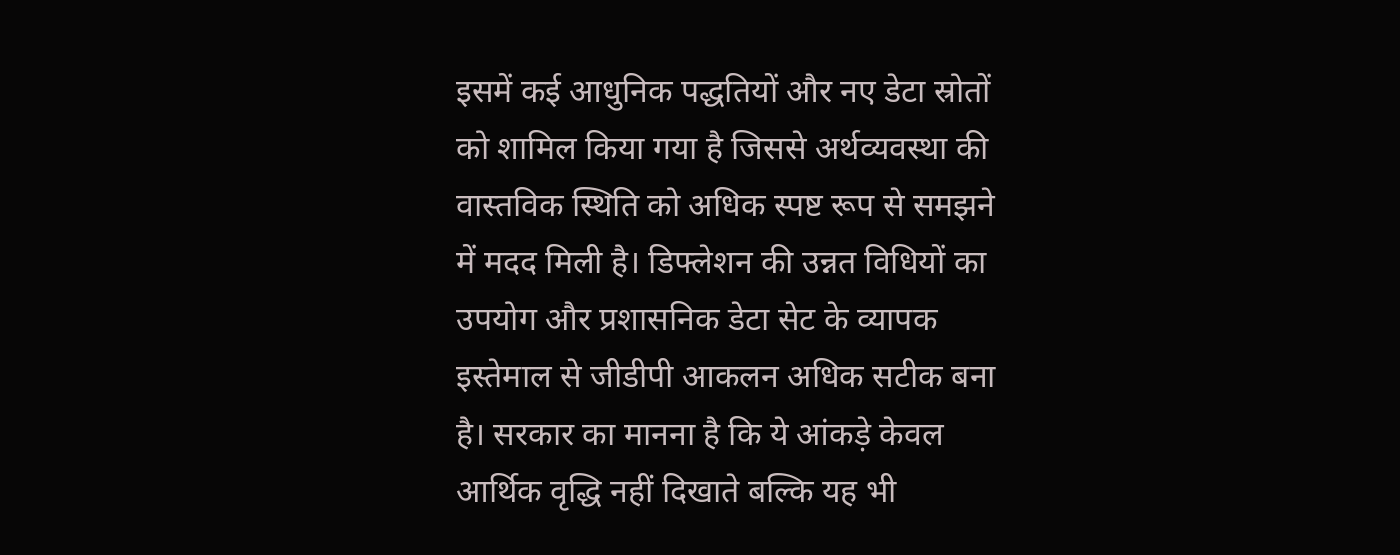इसमें कई आधुनिक पद्धतियों और नए डेटा स्रोतों को शामिल किया गया है जिससे अर्थव्यवस्था की वास्तविक स्थिति को अधिक स्पष्ट रूप से समझने में मदद मिली है। डिफ्लेशन की उन्नत विधियों का उपयोग और प्रशासनिक डेटा सेट के व्यापक इस्तेमाल से जीडीपी आकलन अधिक सटीक बना है। सरकार का मानना है कि ये आंकड़े केवल आर्थिक वृद्धि नहीं दिखाते बल्कि यह भी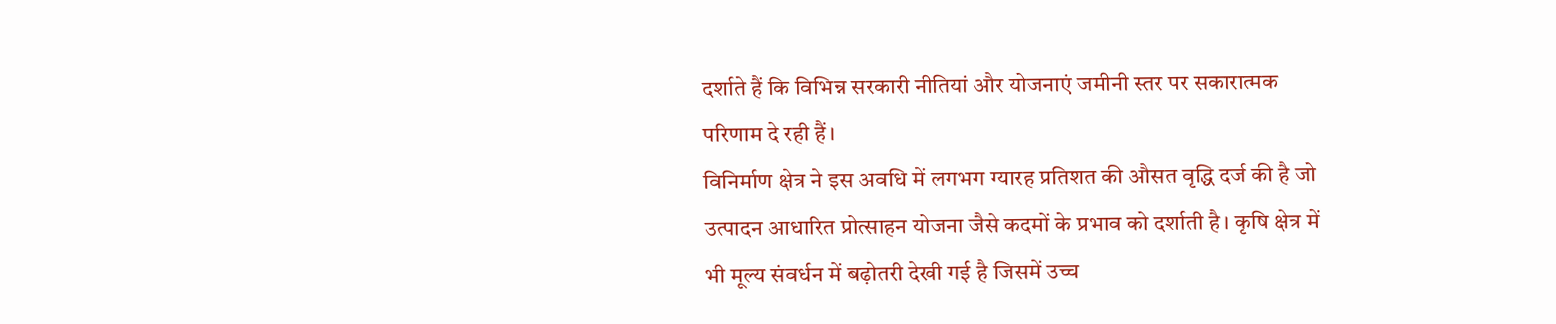दर्शाते हैं कि विभिन्न सरकारी नीतियां और योजनाएं जमीनी स्तर पर सकारात्मक परिणाम दे रही हैं।
विनिर्माण क्षेत्र ने इस अवधि में लगभग ग्यारह प्रतिशत की औसत वृद्धि दर्ज की है जो उत्पादन आधारित प्रोत्साहन योजना जैसे कदमों के प्रभाव को दर्शाती है। कृषि क्षेत्र में भी मूल्य संवर्धन में बढ़ोतरी देखी गई है जिसमें उच्च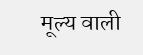मूल्य वाली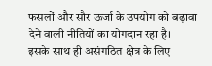फसलों और सौर ऊर्जा के उपयोग को बढ़ावा देने वाली नीतियों का योगदान रहा है।
इसके साथ ही असंगठित क्षेत्र के लिए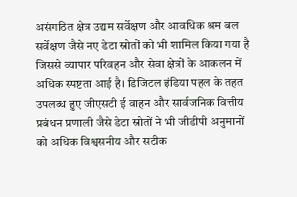असंगठित क्षेत्र उद्यम सर्वेक्षण और आवधिक श्रम बल सर्वेक्षण जैसे नए डेटा स्रोतों को भी शामिल किया गया है जिससे व्यापार परिवहन और सेवा क्षेत्रों के आकलन में अधिक स्पष्टता आई है। डिजिटल इंडिया पहल के तहत उपलब्ध हुए जीएसटी ई वाहन और सार्वजनिक वित्तीय प्रबंधन प्रणाली जैसे डेटा स्रोतों ने भी जीडीपी अनुमानों को अधिक विश्वसनीय और सटीक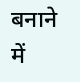बनाने में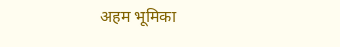अहम भूमिका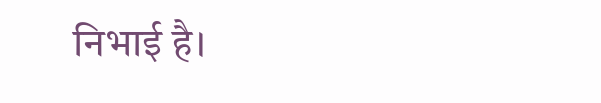निभाई है।